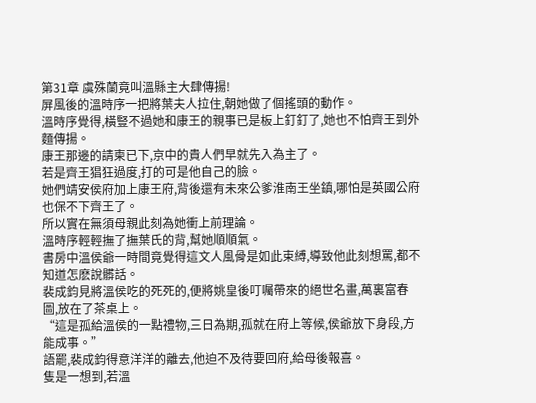第31章 虞殊蘭竟叫溫縣主大肆傳揚!
屏風後的溫時序一把將葉夫人拉住,朝她做了個搖頭的動作。
溫時序覺得,橫豎不過她和康王的親事已是板上釘釘了,她也不怕齊王到外麵傳揚。
康王那邊的請柬已下,京中的貴人們早就先入為主了。
若是齊王猖狂過度,打的可是他自己的臉。
她們靖安侯府加上康王府,背後還有未來公爹淮南王坐鎮,哪怕是英國公府也保不下齊王了。
所以實在無須母親此刻為她衝上前理論。
溫時序輕輕撫了撫葉氏的背,幫她順順氣。
書房中溫侯爺一時間竟覺得這文人風骨是如此束縛,導致他此刻想罵,都不知道怎麽說髒話。
裴成鈞見將溫侯吃的死死的,便將姚皇後叮囑帶來的絕世名畫,萬裏富春圖,放在了茶桌上。
“這是孤給溫侯的一點禮物,三日為期,孤就在府上等候,侯爺放下身段,方能成事。”
語罷,裴成鈞得意洋洋的離去,他迫不及待要回府,給母後報喜。
隻是一想到,若溫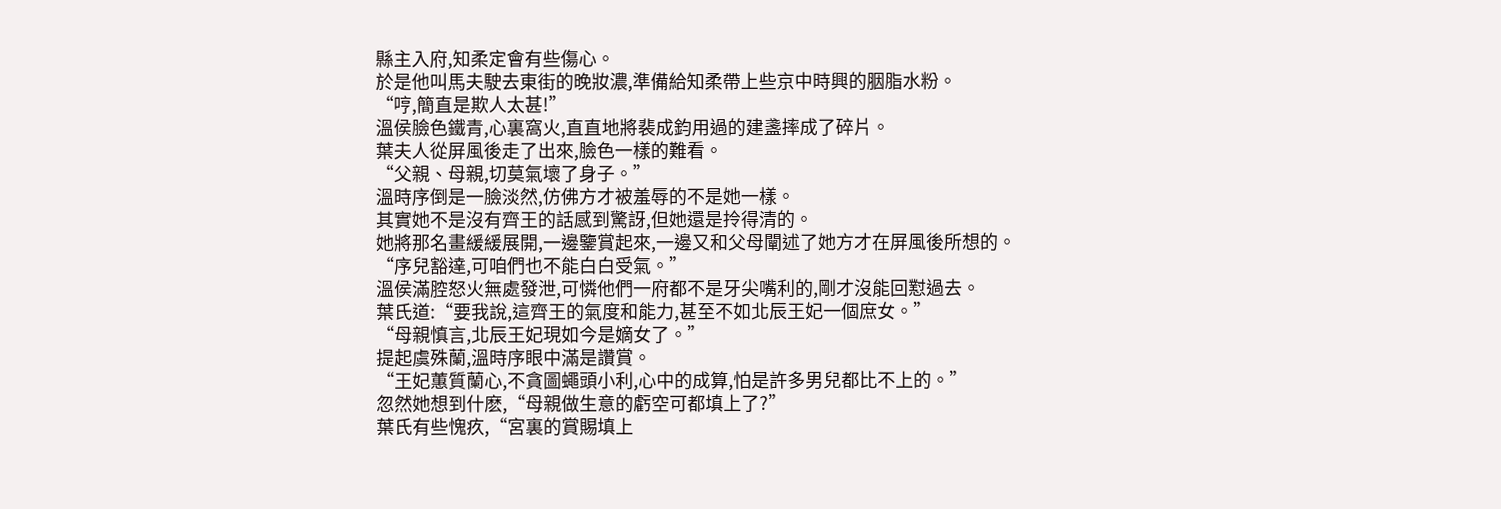縣主入府,知柔定會有些傷心。
於是他叫馬夫駛去東街的晚妝濃,準備給知柔帶上些京中時興的胭脂水粉。
“哼,簡直是欺人太甚!”
溫侯臉色鐵青,心裏窩火,直直地將裴成鈞用過的建盞摔成了碎片。
葉夫人從屏風後走了出來,臉色一樣的難看。
“父親、母親,切莫氣壞了身子。”
溫時序倒是一臉淡然,仿佛方才被羞辱的不是她一樣。
其實她不是沒有齊王的話感到驚訝,但她還是拎得清的。
她將那名畫緩緩展開,一邊鑒賞起來,一邊又和父母闡述了她方才在屏風後所想的。
“序兒豁達,可咱們也不能白白受氣。”
溫侯滿腔怒火無處發泄,可憐他們一府都不是牙尖嘴利的,剛才沒能回懟過去。
葉氏道:“要我說,這齊王的氣度和能力,甚至不如北辰王妃一個庶女。”
“母親慎言,北辰王妃現如今是嫡女了。”
提起虞殊蘭,溫時序眼中滿是讚賞。
“王妃蕙質蘭心,不貪圖蠅頭小利,心中的成算,怕是許多男兒都比不上的。”
忽然她想到什麽,“母親做生意的虧空可都填上了?”
葉氏有些愧疚,“宮裏的賞賜填上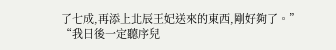了七成,再添上北辰王妃送來的東西,剛好夠了。”
“我日後一定聽序兒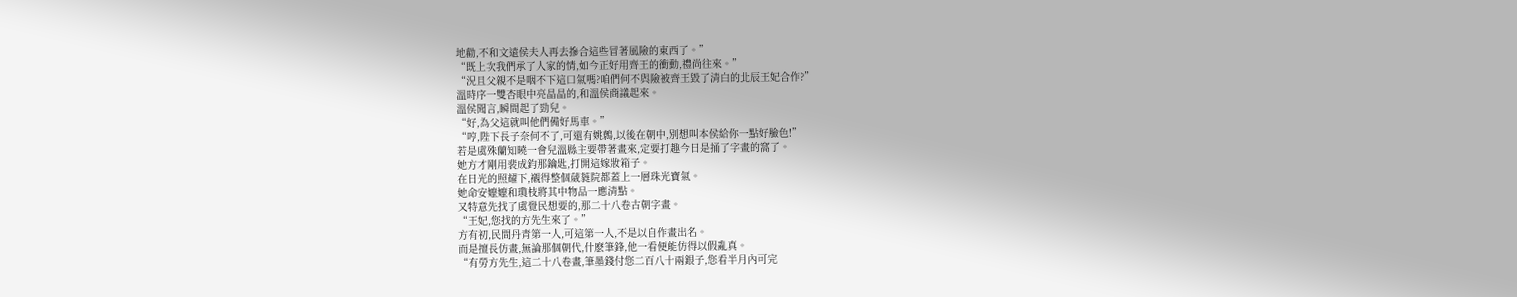地勸,不和文遠侯夫人再去摻合這些冒著風險的東西了。”
“既上次我們承了人家的情,如今正好用齊王的衝動,禮尚往來。”
“況且父親不是咽不下這口氣嗎?咱們何不與險被齊王毀了清白的北辰王妃合作?”
溫時序一雙杏眼中亮晶晶的,和溫侯商議起來。
溫侯聞言,瞬間起了勁兒。
“好,為父這就叫他們備好馬車。”
“哼,陛下長子奈何不了,可還有姚鷯,以後在朝中,別想叫本侯給你一點好臉色!”
若是虞殊蘭知曉一會兒溫縣主要帶著畫來,定要打趣今日是捅了字畫的窩了。
她方才剛用裴成鈞那鑰匙,打開這嫁妝箱子。
在日光的照耀下,襯得整個葳蕤院都蓋上一層珠光寶氣。
她命安嬤嬤和瓊枝將其中物品一應清點。
又特意先找了虞覺民想要的,那二十八卷古朝字畫。
“王妃,您找的方先生來了。”
方有初,民間丹青第一人,可這第一人,不是以自作畫出名。
而是擅長仿畫,無論那個朝代,什麽筆鋒,他一看便能仿得以假亂真。
“有勞方先生,這二十八卷畫,筆墨錢付您二百八十兩銀子,您看半月內可完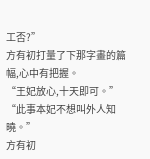工否?”
方有初打量了下那字畫的篇幅,心中有把握。
“王妃放心,十天即可。”
“此事本妃不想叫外人知曉。”
方有初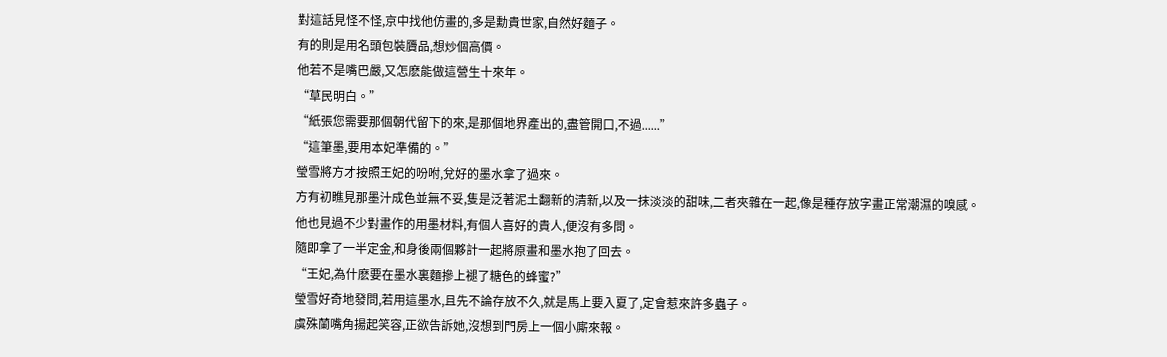對這話見怪不怪,京中找他仿畫的,多是勳貴世家,自然好麵子。
有的則是用名頭包裝贗品,想炒個高價。
他若不是嘴巴嚴,又怎麽能做這營生十來年。
“草民明白。”
“紙張您需要那個朝代留下的來,是那個地界產出的,盡管開口,不過......”
“這筆墨,要用本妃準備的。”
瑩雪將方才按照王妃的吩咐,兌好的墨水拿了過來。
方有初瞧見那墨汁成色並無不妥,隻是泛著泥土翻新的清新,以及一抹淡淡的甜味,二者夾雜在一起,像是種存放字畫正常潮濕的嗅感。
他也見過不少對畫作的用墨材料,有個人喜好的貴人,便沒有多問。
隨即拿了一半定金,和身後兩個夥計一起將原畫和墨水抱了回去。
“王妃,為什麽要在墨水裏麵摻上褪了糖色的蜂蜜?”
瑩雪好奇地發問,若用這墨水,且先不論存放不久,就是馬上要入夏了,定會惹來許多蟲子。
虞殊蘭嘴角揚起笑容,正欲告訴她,沒想到門房上一個小廝來報。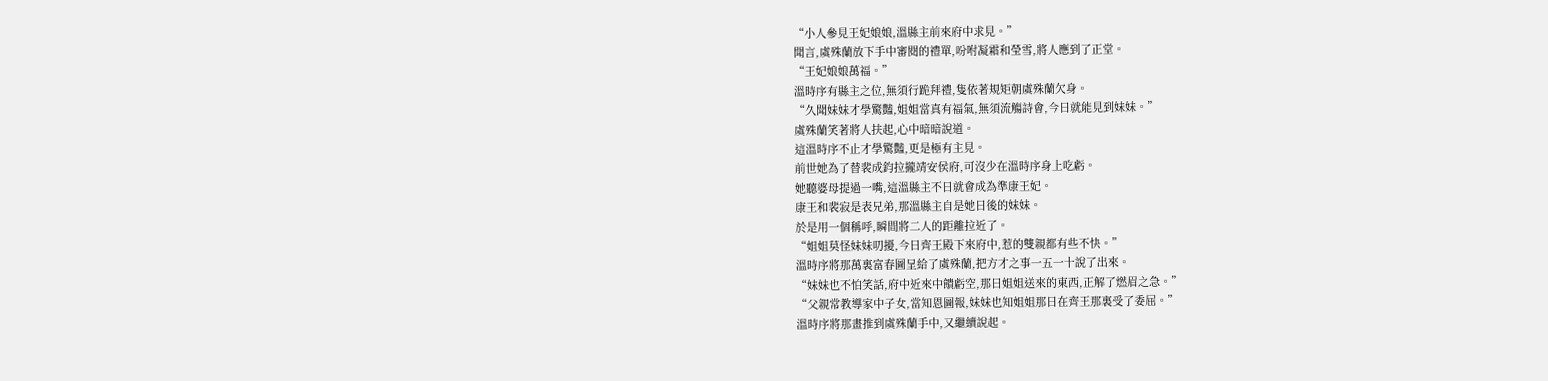“小人參見王妃娘娘,溫縣主前來府中求見。”
聞言,虞殊蘭放下手中審閱的禮單,吩咐凝霜和瑩雪,將人應到了正堂。
“王妃娘娘萬福。”
溫時序有縣主之位,無須行跪拜禮,隻依著規矩朝虞殊蘭欠身。
“久聞妹妹才學驚豔,姐姐當真有福氣,無須流觴詩會,今日就能見到妹妹。”
虞殊蘭笑著將人扶起,心中暗暗說道。
這溫時序不止才學驚豔,更是極有主見。
前世她為了替裴成鈞拉攏靖安侯府,可沒少在溫時序身上吃虧。
她聽婆母提過一嘴,這溫縣主不日就會成為準康王妃。
康王和裴寂是表兄弟,那溫縣主自是她日後的妹妹。
於是用一個稱呼,瞬間將二人的距離拉近了。
“姐姐莫怪妹妹叨擾,今日齊王殿下來府中,惹的雙親都有些不快。”
溫時序將那萬裏富春圖呈給了虞殊蘭,把方才之事一五一十說了出來。
“妹妹也不怕笑話,府中近來中饋虧空,那日姐姐送來的東西,正解了燃眉之急。”
“父親常教導家中子女,當知恩圖報,妹妹也知姐姐那日在齊王那裏受了委屈。”
溫時序將那畫推到虞殊蘭手中,又繼續說起。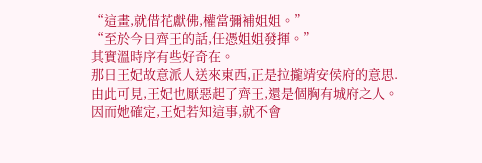“這畫,就借花獻佛,權當彌補姐姐。”
“至於今日齊王的話,任憑姐姐發揮。”
其實溫時序有些好奇在。
那日王妃故意派人送來東西,正是拉攏靖安侯府的意思.
由此可見,王妃也厭惡起了齊王,還是個胸有城府之人。
因而她確定,王妃若知這事,就不會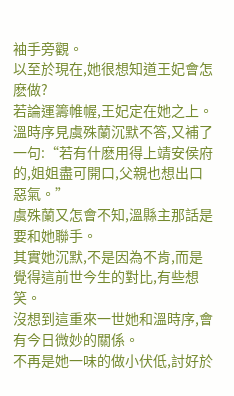袖手旁觀。
以至於現在,她很想知道王妃會怎麽做?
若論運籌帷幄,王妃定在她之上。
溫時序見虞殊蘭沉默不答,又補了一句:“若有什麽用得上靖安侯府的,姐姐盡可開口,父親也想出口惡氣。”
虞殊蘭又怎會不知,溫縣主那話是要和她聯手。
其實她沉默,不是因為不肯,而是覺得這前世今生的對比,有些想笑。
沒想到這重來一世她和溫時序,會有今日微妙的關係。
不再是她一味的做小伏低,討好於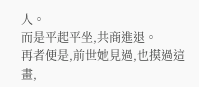人。
而是平起平坐,共商進退。
再者便是,前世她見過,也摸過這畫,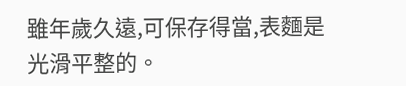雖年歲久遠,可保存得當,表麵是光滑平整的。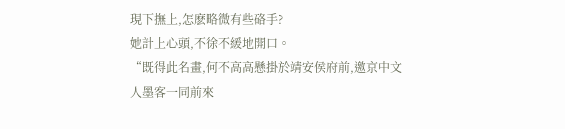現下撫上,怎麽略微有些硌手?
她計上心頭,不徐不緩地開口。
“既得此名畫,何不高高懸掛於靖安侯府前,邀京中文人墨客一同前來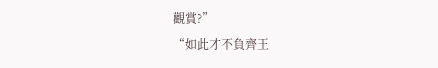觀賞?”
“如此才不負齊王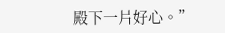殿下一片好心。”